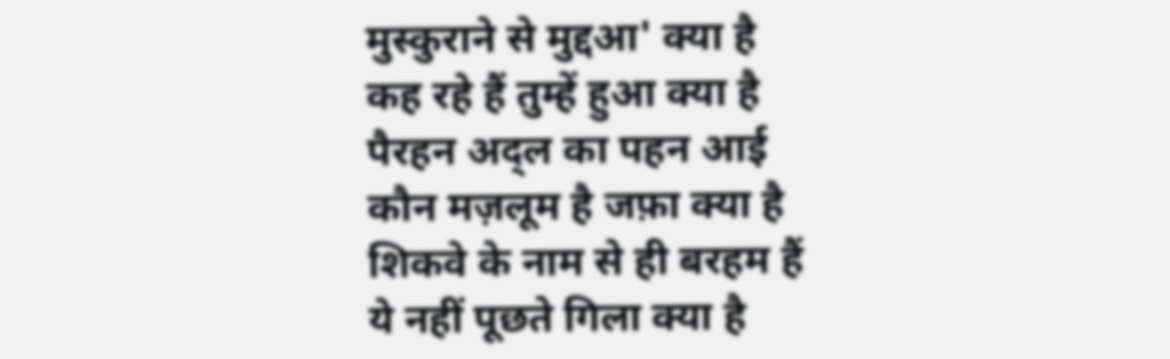मुस्कुराने से मुद्दआ' क्या है
कह रहे हैं तुम्हें हुआ क्या है
पैरहन अद्ल का पहन आई
कौन मज़लूम है जफ़ा क्या है
शिकवे के नाम से ही बरहम हैं
ये नहीं पूछते गिला क्या है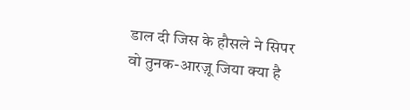डाल दी जिस के हौसले ने सिपर
वो तुनक-आरज़ू जिया क्या है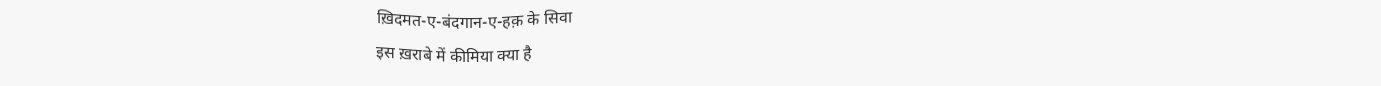ख़िदमत-ए-बंदगान-ए-हक़ के सिवा
इस ख़राबे में कीमिया क्या है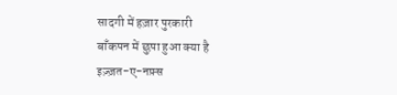सादगी में हज़ार पुरकारी
बाँकपन में छुपा हुआ क्या है
इज़्ज़त-ए-नफ़्स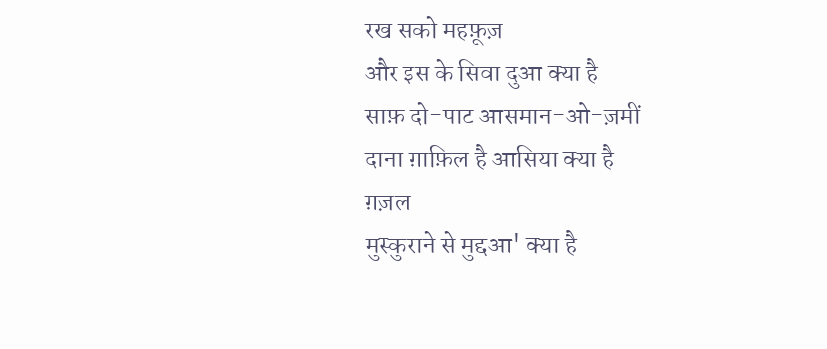रख सको महफ़ूज़
और इस के सिवा दुआ क्या है
साफ़ दो-पाट आसमान-ओ-ज़मीं
दाना ग़ाफ़िल है आसिया क्या है
ग़ज़ल
मुस्कुराने से मुद्दआ' क्या है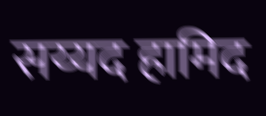सय्यद हामिद